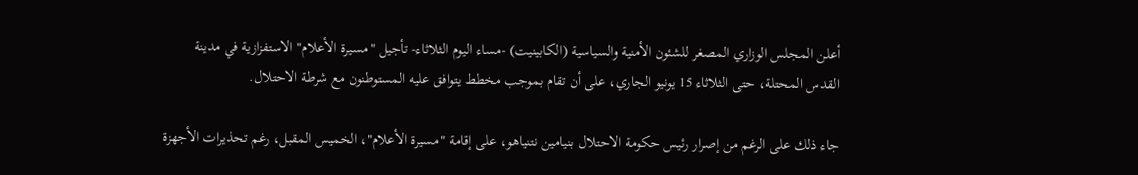أعلن المجلس الوزاري المصغر للشئون الأمنية والسياسية (الكابينيت) -مساء اليوم الثلاثاء- تأجيل "مسيرة الأعلام" الاستفزازية في مدينة القدس المحتلة، حتى الثلاثاء 15 يونيو الجاري، على أن تقام بموجب مخطط يتوافق عليه المستوطنون مع شرطة الاحتلال.

جاء ذلك على الرغم من إصرار رئيس حكومة الاحتلال بنيامين نتنياهو، على إقامة "مسيرة الأعلام"، الخميس المقبل، رغم تحذيرات الأجهزة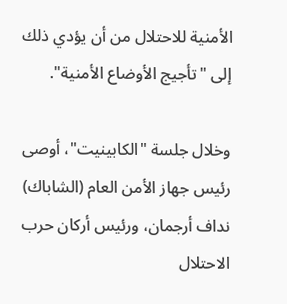الأمنية للاحتلال من أن يؤدي ذلك إلى "تأجيج الأوضاع الأمنية".

وخلال جلسة "الكابينيت"، أوصى رئيس جهاز الأمن العام (الشاباك) نداف أرجمان، ورئيس أركان حرب الاحتلال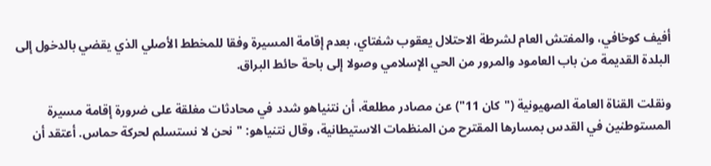أفيف كوخافي، والمفتش العام لشرطة الاحتلال يعقوب شفتاي، بعدم إقامة المسيرة وفقا للمخطط الأصلي الذي يقضي بالدخول إلى البلدة القديمة من باب العامود والمرور من الحي الإسلامي وصولا إلى باحة حائط البراق.

ونقلت القناة العامة الصهيونية ("كان 11") عن مصادر مطلعة، أن نتنياهو شدد في محادثات مغلقة على ضرورة إقامة مسيرة المستوطنين في القدس بمسارها المقترح من المنظمات الاستيطانية، وقال نتنياهو: "نحن لا نستسلم لحركة حماس. أعتقد أن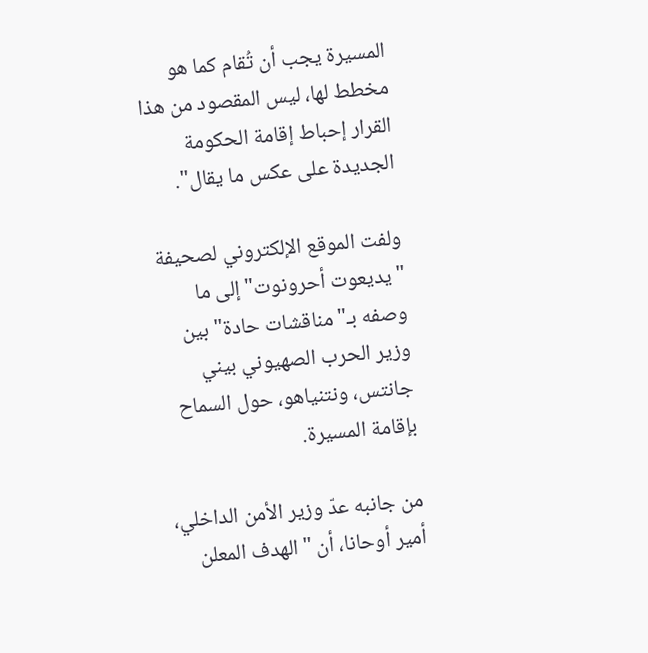المسيرة يجب أن تُقام كما هو مخطط لها، ليس المقصود من هذا القرار إحباط إقامة الحكومة الجديدة على عكس ما يقال".

ولفت الموقع الإلكتروني لصحيفة "يديعوت أحرونوت" إلى ما وصفه بـ"مناقشات حادة" بين وزير الحرب الصهيوني بيني جانتس، ونتنياهو، حول السماح بإقامة المسيرة.

من جانبه عدّ وزير الأمن الداخلي، أمير أوحانا، أن "الهدف المعلن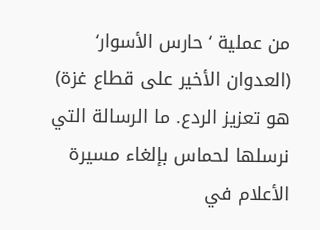من عملية ‘حارس الأسوار‘ (العدوان الأخير على قطاع غزة) هو تعزيز الردع. ما الرسالة التي نرسلها لحماس بإلغاء مسيرة الأعلام في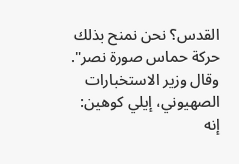القدس؟ نحن نمنح بذلك حركة حماس صورة نصر". وقال وزير الاستخبارات الصهيوني، إيلي كوهين: إنه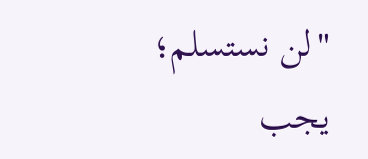"لن نستسلم؛ يجب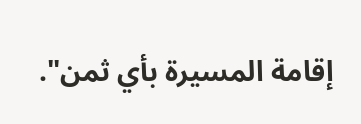إقامة المسيرة بأي ثمن".